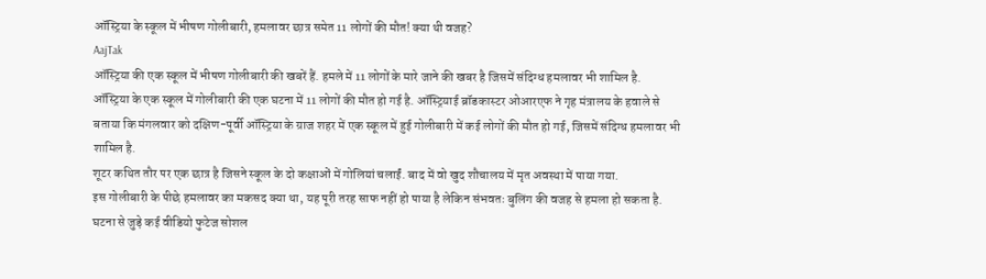ऑस्ट्रिया के स्कूल में भीषण गोलीबारी, हमलावर छात्र समेत 11 लोगों की मौत! क्या थी वजह?
AajTak
ऑस्ट्रिया की एक स्कूल में भीषण गोलीबारी की खबरें हैं. हमले में 11 लोगों के मारे जाने की खबर है जिसमें संदिग्ध हमलावर भी शामिल है.
ऑस्ट्रिया के एक स्कूल में गोलीबारी की एक घटना में 11 लोगों की मौत हो गई है. ऑस्ट्रियाई ब्रॉडकास्टर ओआरएफ ने गृह मंत्रालय के हवाले से बताया कि मंगलवार को दक्षिण-पूर्वी ऑस्ट्रिया के ग्राज शहर में एक स्कूल में हुई गोलीबारी में कई लोगों की मौत हो गई, जिसमें संदिग्ध हमलावर भी शामिल है.
शूटर कथित तौर पर एक छात्र है जिसने स्कूल के दो कक्षाओं में गोलियां चलाईं. बाद में वो खुद शौचालय में मृत अवस्था में पाया गया.
इस गोलीबारी के पीछे हमलावर का मकसद क्या था, यह पूरी तरह साफ नहीं हो पाया है लेकिन संभवतः बुलिंग की वजह से हमला हो सकता है. घटना से जुड़े कई वीडियो फुटेज सोशल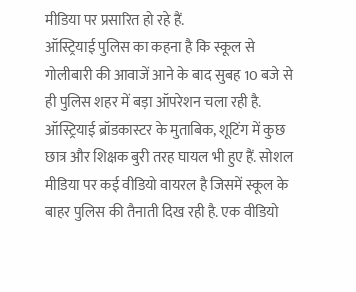मीडिया पर प्रसारित हो रहे हैं.
ऑस्ट्रियाई पुलिस का कहना है कि स्कूल से गोलीबारी की आवाजें आने के बाद सुबह 10 बजे से ही पुलिस शहर में बड़ा ऑपरेशन चला रही है. ऑस्ट्रियाई ब्रॉडकास्टर के मुताबिक, शूटिंग में कुछ छात्र और शिक्षक बुरी तरह घायल भी हुए हैं. सोशल मीडिया पर कई वीडियो वायरल है जिसमें स्कूल के बाहर पुलिस की तैनाती दिख रही है. एक वीडियो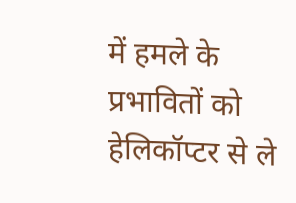में हमले के प्रभावितों को हेलिकॉप्टर से ले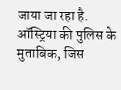जाया जा रहा है.
ऑस्ट्रिया की पुलिस के मुताबिक, जिस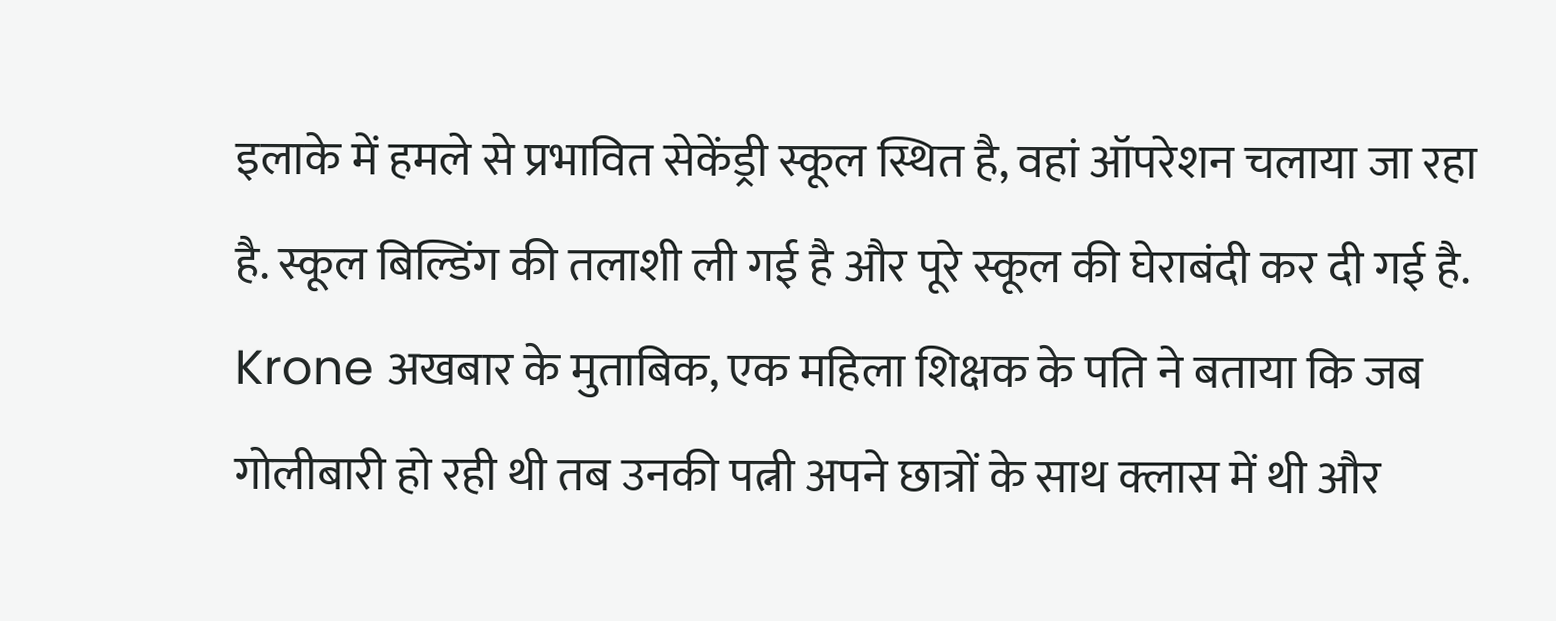इलाके में हमले से प्रभावित सेकेंड्री स्कूल स्थित है, वहां ऑपरेशन चलाया जा रहा है. स्कूल बिल्डिंग की तलाशी ली गई है और पूरे स्कूल की घेराबंदी कर दी गई है.
Krone अखबार के मुताबिक, एक महिला शिक्षक के पति ने बताया कि जब गोलीबारी हो रही थी तब उनकी पत्नी अपने छात्रों के साथ क्लास में थी और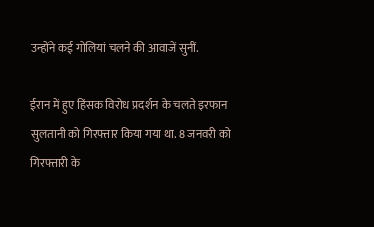उन्होंने कई गोलियां चलने की आवाजें सुनीं.

ईरान में हुए हिंसक विरोध प्रदर्शन के चलते इरफान सुलतानी को गिरफ्तार किया गया था. 8 जनवरी को गिरफ्तारी के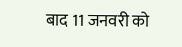बाद 11 जनवरी को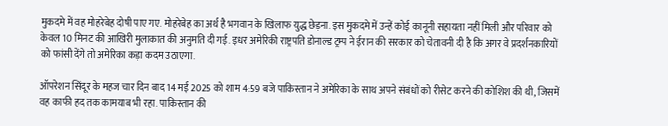मुकदमे में वह मोहरेबेह दोषी पाए गए. मोहरेबेह का अर्थ है भगवान के खिलाफ युद्ध छेड़ना. इस मुकदमे में उन्हें कोई कानूनी सहायता नहीं मिली और परिवार को केवल 10 मिनट की आखिरी मुलाकात की अनुमति दी गई. इधर अमेरिकी राष्ट्रपति डोनाल्ड ट्रम्प ने ईरान की सरकार को चेतावनी दी है कि अगर वे प्रदर्शनकारियों को फांसी देंगे तो अमेरिका कड़ा कदम उठाएगा.

ऑपरेशन सिंदूर के महज चार दिन बाद 14 मई 2025 को शाम 4:59 बजे पाकिस्तान ने अमेरिका के साथ अपने संबंधों को रीसेट करने की कोशिश की थी, जिसमें वह काफी हद तक कामयाब भी रहा. पाकिस्तान की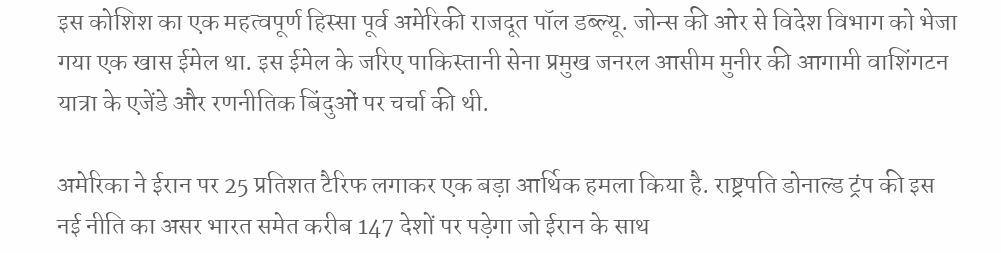इस कोशिश का एक महत्वपूर्ण हिस्सा पूर्व अमेरिकी राजदूत पॉल डब्ल्यू. जोन्स की ओर से विदेश विभाग को भेजा गया एक खास ईमेल था. इस ईमेल के जरिए पाकिस्तानी सेना प्रमुख जनरल आसीम मुनीर की आगामी वाशिंगटन यात्रा के एजेंडे और रणनीतिक बिंदुओं पर चर्चा की थी.

अमेरिका ने ईरान पर 25 प्रतिशत टैरिफ लगाकर एक बड़ा आर्थिक हमला किया है. राष्ट्रपति डोनाल्ड ट्रंप की इस नई नीति का असर भारत समेत करीब 147 देशों पर पड़ेगा जो ईरान के साथ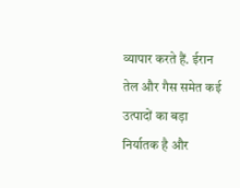व्यापार करते हैं. ईरान तेल और गैस समेत कई उत्पादों का बड़ा निर्यातक है और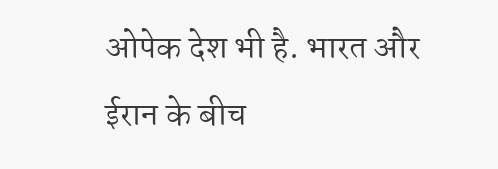ओपेक देश भी है. भारत और ईरान के बीच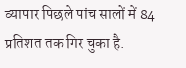व्यापार पिछले पांच सालों में 84 प्रतिशत तक गिर चुका है.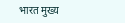भारत मुख्य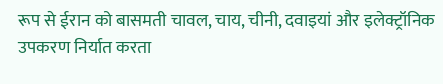रूप से ईरान को बासमती चावल, चाय, चीनी, दवाइयां और इलेक्ट्रॉनिक उपकरण निर्यात करता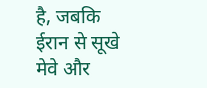है, जबकि ईरान से सूखे मेवे और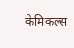केमिकल्स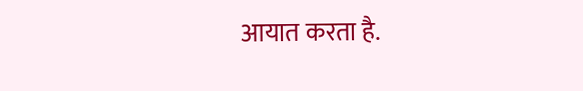आयात करता है.